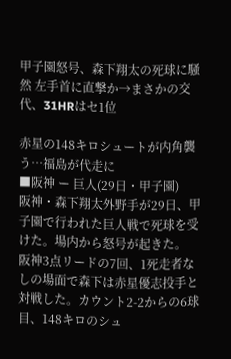甲子園怒号、森下翔太の死球に騒然 左手首に直撃か→まさかの交代、31HRはセ1位

赤星の148キロシュートが内角襲う…福島が代走に
■阪神 ー 巨人(29日・甲子園)
阪神・森下翔太外野手が29日、甲子園で行われた巨人戦で死球を受けた。場内から怒号が起きた。
阪神3点リードの7回、1死走者なしの場面で森下は赤星優志投手と対戦した。カウント2-2からの6球目、148キロのシュ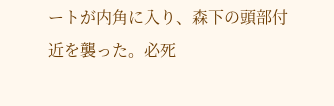ートが内角に入り、森下の頭部付近を襲った。必死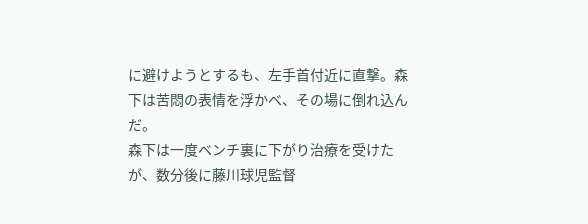に避けようとするも、左手首付近に直撃。森下は苦悶の表情を浮かべ、その場に倒れ込んだ。
森下は一度ベンチ裏に下がり治療を受けたが、数分後に藤川球児監督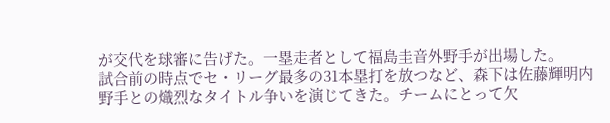が交代を球審に告げた。一塁走者として福島圭音外野手が出場した。
試合前の時点でセ・リーグ最多の31本塁打を放つなど、森下は佐藤輝明内野手との熾烈なタイトル争いを演じてきた。チームにとって欠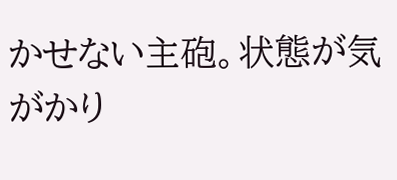かせない主砲。状態が気がかり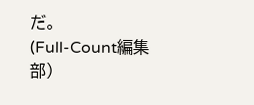だ。
(Full-Count編集部)